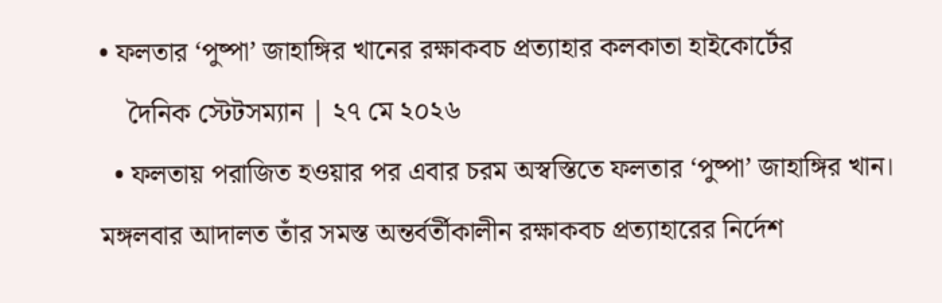• ফলতার ‘পুষ্পা’ জাহাঙ্গির খানের রক্ষাকবচ প্রত্যাহার কলকাতা হাইকোর্টের
    দৈনিক স্টেটসম্যান | ২৭ মে ২০২৬
  • ফলতায় পরাজিত হওয়ার পর এবার চরম অস্বস্তিতে ফলতার ‘পুষ্পা’ জাহাঙ্গির খান। মঙ্গলবার আদালত তাঁর সমস্ত অন্তর্বর্তীকালীন রক্ষাকবচ প্রত্যাহারের নির্দেশ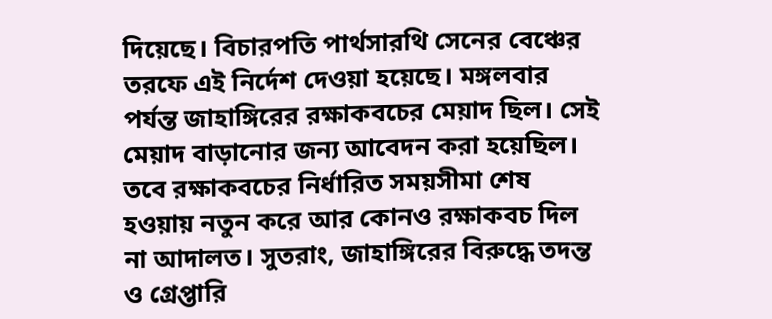দিয়েছে। বিচারপতি পার্থসারথি সেনের বেঞ্চের তরফে এই নির্দেশ দেওয়া হয়েছে। মঙ্গলবার পর্যন্ত জাহাঙ্গিরের রক্ষাকবচের মেয়াদ ছিল। সেই মেয়াদ বাড়ানোর জন্য আবেদন করা হয়েছিল। তবে রক্ষাকবচের নির্ধারিত সময়সীমা শেষ হওয়ায় নতুন করে আর কোনও রক্ষাকবচ দিল না আদালত। সুতরাং, জাহাঙ্গিরের বিরুদ্ধে তদন্ত ও গ্রেপ্তারি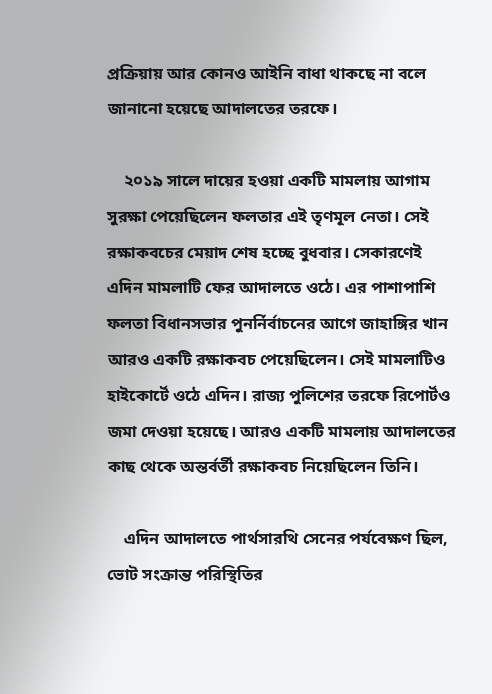প্রক্রিয়ায় আর কোনও আইনি বাধা থাকছে না বলে জানানো হয়েছে আদালতের তরফে।

    ২০১৯ সালে দায়ের হওয়া একটি মামলায় আগাম সুরক্ষা পেয়েছিলেন ফলতার এই তৃণমূল নেতা। সেই রক্ষাকবচের মেয়াদ শেষ হচ্ছে বুধবার। সেকারণেই এদিন মামলাটি ফের আদালতে ওঠে। এর পাশাপাশি ফলতা বিধানসভার পুনর্নির্বাচনের আগে জাহাঙ্গির খান আরও একটি রক্ষাকবচ পেয়েছিলেন। সেই মামলাটিও হাইকোর্টে ওঠে এদিন। রাজ্য পুলিশের তরফে রিপোর্টও জমা দেওয়া হয়েছে। আরও একটি মামলায় আদালতের কাছ থেকে অন্তর্বর্তী রক্ষাকবচ নিয়েছিলেন তিনি।

    এদিন আদালতে পার্থসারথি সেনের পর্যবেক্ষণ ছিল, ভোট সংক্রান্ত পরিস্থিতির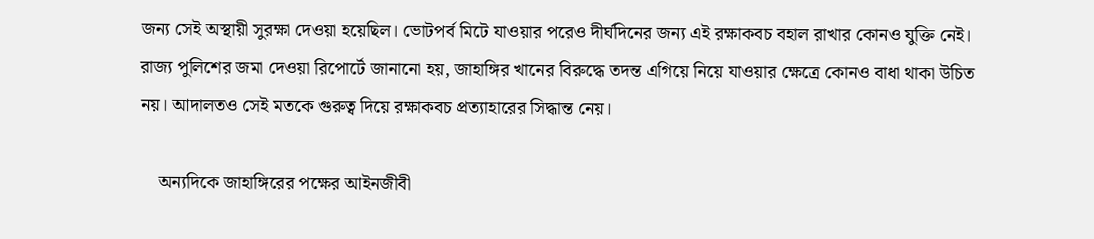জন্য সেই অস্থায়ী সুরক্ষা দেওয়া হয়েছিল। ভোটপর্ব মিটে যাওয়ার পরেও দীর্ঘদিনের জন্য এই রক্ষাকবচ বহাল রাখার কোনও যুক্তি নেই। রাজ্য পুলিশের জমা দেওয়া রিপোর্টে জানানো হয়, জাহাঙ্গির খানের বিরুদ্ধে তদন্ত এগিয়ে নিয়ে যাওয়ার ক্ষেত্রে কোনও বাধা থাকা উচিত নয়। আদালতও সেই মতকে গুরুত্ব দিয়ে রক্ষাকবচ প্রত্যাহারের সিদ্ধান্ত নেয়।

    অন্যদিকে জাহাঙ্গিরের পক্ষের আইনজীবী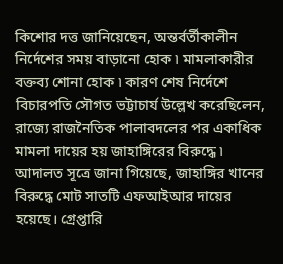কিশোর দত্ত জানিয়েছেন, অন্তর্বর্তীকালীন নির্দেশের সময় বাড়ানো হোক ৷ মামলাকারীর বক্তব্য শোনা হোক ৷ কারণ শেষ নির্দেশে বিচারপতি সৌগত ভট্টাচার্য উল্লেখ করেছিলেন, রাজ্যে রাজনৈতিক পালাবদলের পর একাধিক মামলা দায়ের হয় জাহাঙ্গিরের বিরুদ্ধে ৷ আদালত সূত্রে জানা গিয়েছে, জাহাঙ্গির খানের বিরুদ্ধে মোট সাতটি এফআইআর দায়ের হয়েছে। গ্রেপ্তারি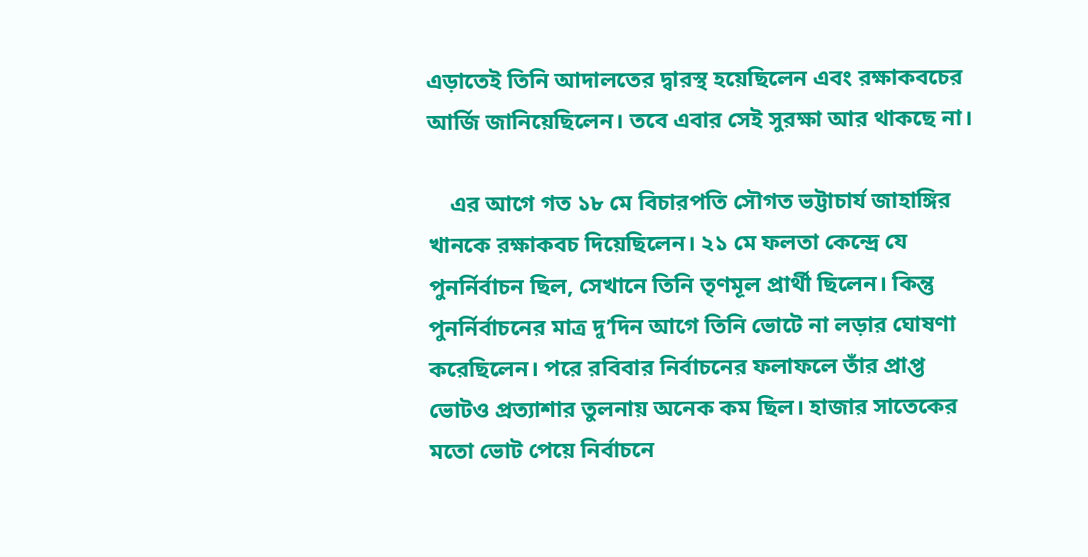এড়াতেই তিনি আদালতের দ্বারস্থ হয়েছিলেন এবং রক্ষাকবচের আর্জি জানিয়েছিলেন। তবে এবার সেই সুরক্ষা আর থাকছে না।

    এর আগে গত ১৮ মে বিচারপতি সৌগত ভট্টাচার্য জাহাঙ্গির খানকে রক্ষাকবচ দিয়েছিলেন। ২১ মে ফলতা কেন্দ্রে যে পুনর্নির্বাচন ছিল, সেখানে তিনি তৃণমূল প্রার্থী ছিলেন। কিন্তু পুনর্নির্বাচনের মাত্র দু’দিন আগে তিনি ভোটে না লড়ার ঘোষণা করেছিলেন। পরে রবিবার নির্বাচনের ফলাফলে তাঁর প্রাপ্ত ভোটও প্রত্যাশার তুলনায় অনেক কম ছিল। হাজার সাতেকের মতো ভোট পেয়ে নির্বাচনে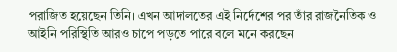পরাজিত হয়েছেন তিনি। এখন আদালতের এই নির্দেশের পর তাঁর রাজনৈতিক ও আইনি পরিস্থিতি আরও চাপে পড়তে পারে বলে মনে করছেন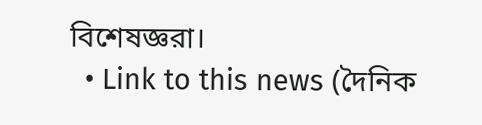বিশেষজ্ঞরা।
  • Link to this news (দৈনিক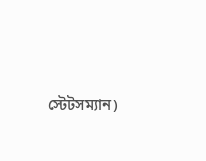স্টেটসম্যান)